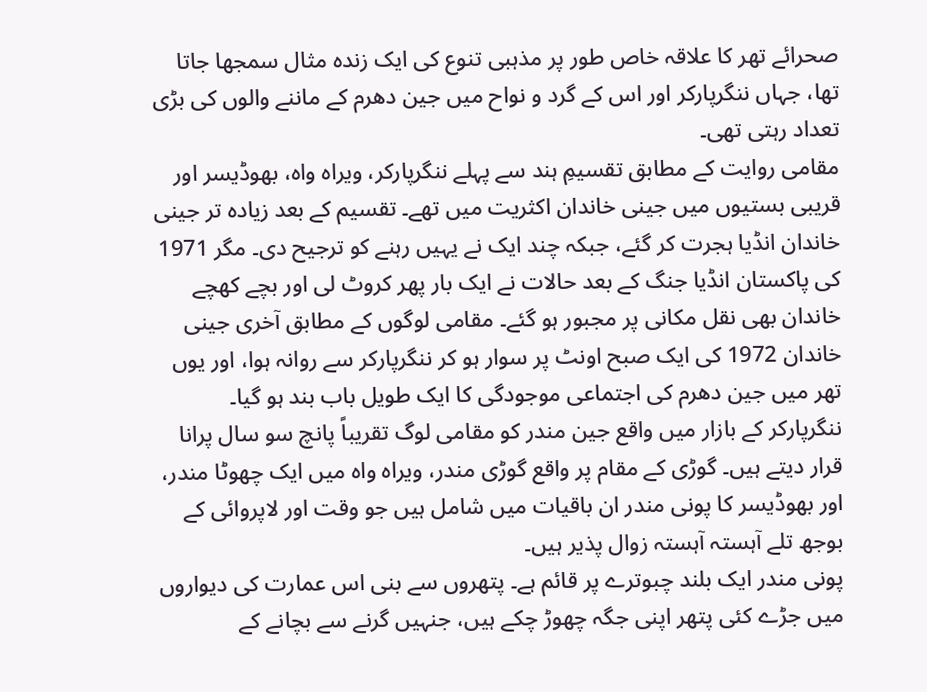صحرائے تھر کا علاقہ خاص طور پر مذہبی تنوع کی ایک زندہ مثال سمجھا جاتا تھا، جہاں ننگرپارکر اور اس کے گرد و نواح میں جین دھرم کے ماننے والوں کی بڑی تعداد رہتی تھی۔
مقامی روایت کے مطابق تقسیمِ ہند سے پہلے ننگرپارکر، ویراہ واہ، بھوڈیسر اور قریبی بستیوں میں جینی خاندان اکثریت میں تھے۔ تقسیم کے بعد زیادہ تر جینی خاندان انڈیا ہجرت کر گئے، جبکہ چند ایک نے یہیں رہنے کو ترجیح دی۔ مگر 1971 کی پاکستان انڈیا جنگ کے بعد حالات نے ایک بار پھر کروٹ لی اور بچے کھچے خاندان بھی نقل مکانی پر مجبور ہو گئے۔ مقامی لوگوں کے مطابق آخری جینی خاندان 1972 کی ایک صبح اونٹ پر سوار ہو کر ننگرپارکر سے روانہ ہوا، اور یوں تھر میں جین دھرم کی اجتماعی موجودگی کا ایک طویل باب بند ہو گیا۔
ننگرپارکر کے بازار میں واقع جین مندر کو مقامی لوگ تقریباً پانچ سو سال پرانا قرار دیتے ہیں۔ گوڑی کے مقام پر واقع گوڑی مندر، ویراہ واہ میں ایک چھوٹا مندر، اور بھوڈیسر کا پونی مندر ان باقیات میں شامل ہیں جو وقت اور لاپروائی کے بوجھ تلے آہستہ آہستہ زوال پذیر ہیں۔
پونی مندر ایک بلند چبوترے پر قائم ہے۔ پتھروں سے بنی اس عمارت کی دیواروں میں جڑے کئی پتھر اپنی جگہ چھوڑ چکے ہیں، جنہیں گرنے سے بچانے کے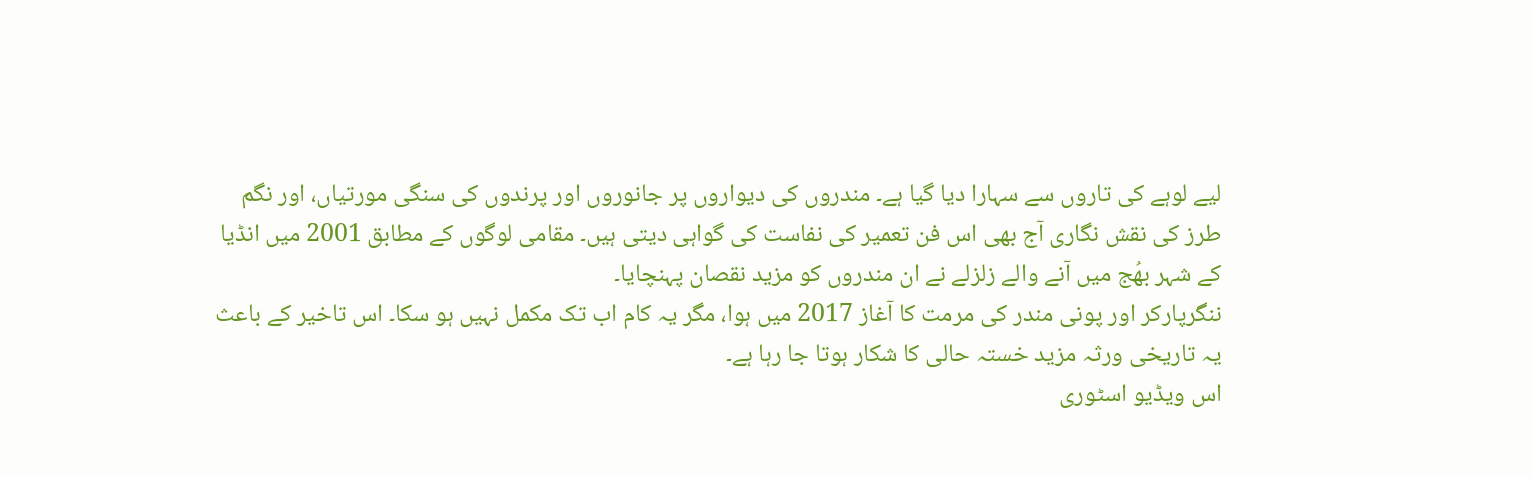لیے لوہے کی تاروں سے سہارا دیا گیا ہے۔ مندروں کی دیواروں پر جانوروں اور پرندوں کی سنگی مورتیاں، اور نگم طرز کی نقش نگاری آج بھی اس فن تعمیر کی نفاست کی گواہی دیتی ہیں۔ مقامی لوگوں کے مطابق 2001 میں انڈیا کے شہر بھُج میں آنے والے زلزلے نے ان مندروں کو مزید نقصان پہنچایا۔
ننگرپارکر اور پونی مندر کی مرمت کا آغاز 2017 میں ہوا، مگر یہ کام اب تک مکمل نہیں ہو سکا۔ اس تاخیر کے باعث یہ تاریخی ورثہ مزید خستہ حالی کا شکار ہوتا جا رہا ہے۔
اس ویڈیو اسٹوری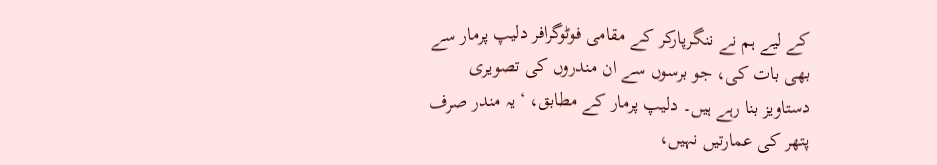کے لیے ہم نے ننگرپارکر کے مقامی فوٹوگرافر دلیپ پرمار سے بھی بات کی، جو برسوں سے ان مندروں کی تصویری دستاویز بنا رہے ہیں۔ دلیپ پرمار کے مطابق، ‘یہ مندر صرف پتھر کی عمارتیں نہیں،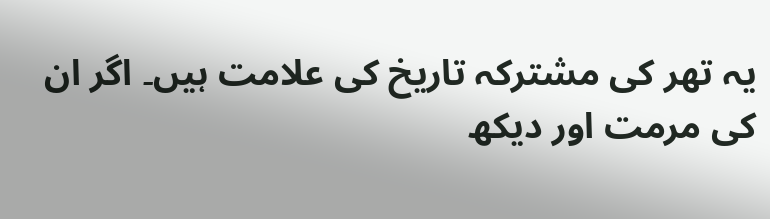یہ تھر کی مشترکہ تاریخ کی علامت ہیں۔ اگر ان کی مرمت اور دیکھ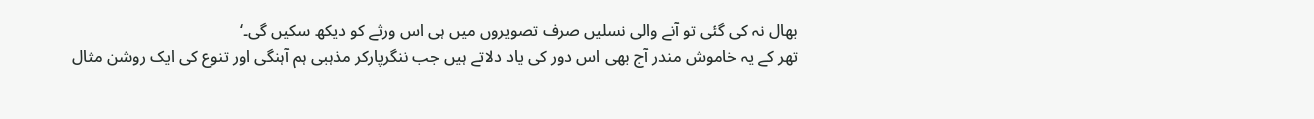بھال نہ کی گئی تو آنے والی نسلیں صرف تصویروں میں ہی اس ورثے کو دیکھ سکیں گی۔‘
تھر کے یہ خاموش مندر آج بھی اس دور کی یاد دلاتے ہیں جب ننگرپارکر مذہبی ہم آہنگی اور تنوع کی ایک روشن مثال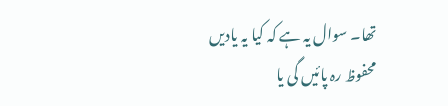تھا۔ سوال یہ ہے کہ کیا یہ یادیں محفوظ رہ پائیں گی یا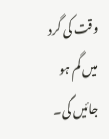وقت کی گرد میں گم ہو جائیں گی۔